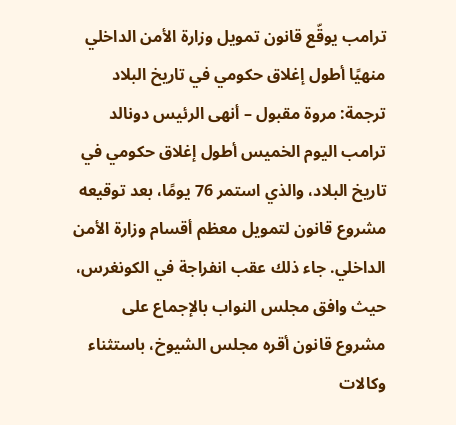ترامب يوقّع قانون تمويل وزارة الأمن الداخلي منهيًا أطول إغلاق حكومي في تاريخ البلاد
ترجمة: مروة مقبول – أنهى الرئيس دونالد ترامب اليوم الخميس أطول إغلاق حكومي في تاريخ البلاد، والذي استمر 76 يومًا، بعد توقيعه مشروع قانون لتمويل معظم أقسام وزارة الأمن الداخلي. جاء ذلك عقب انفراجة في الكونغرس، حيث وافق مجلس النواب بالإجماع على مشروع قانون أقره مجلس الشيوخ، باستثناء وكالات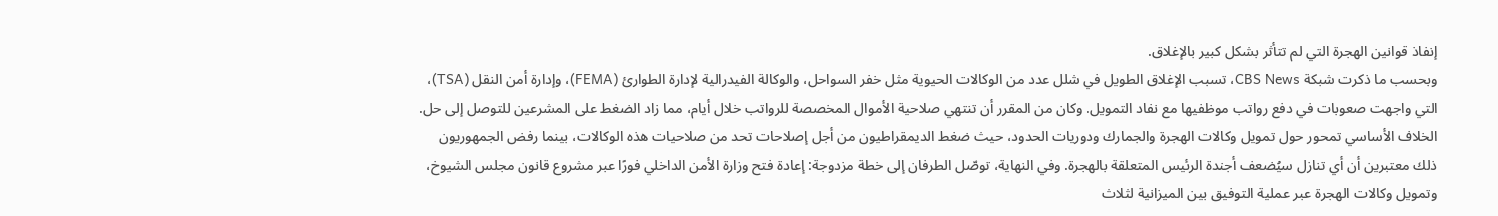إنفاذ قوانين الهجرة التي لم تتأثر بشكل كبير بالإغلاق.
وبحسب ما ذكرت شبكة CBS News، تسبب الإغلاق الطويل في شلل عدد من الوكالات الحيوية مثل خفر السواحل، والوكالة الفيدرالية لإدارة الطوارئ (FEMA)، وإدارة أمن النقل (TSA)، التي واجهت صعوبات في دفع رواتب موظفيها مع نفاد التمويل. وكان من المقرر أن تنتهي صلاحية الأموال المخصصة للرواتب خلال أيام، مما زاد الضغط على المشرعين للتوصل إلى حل.
الخلاف الأساسي تمحور حول تمويل وكالات الهجرة والجمارك ودوريات الحدود، حيث ضغط الديمقراطيون من أجل إصلاحات تحد من صلاحيات هذه الوكالات، بينما رفض الجمهوريون ذلك معتبرين أن أي تنازل سيُضعف أجندة الرئيس المتعلقة بالهجرة. وفي النهاية، توصّل الطرفان إلى خطة مزدوجة: إعادة فتح وزارة الأمن الداخلي فورًا عبر مشروع قانون مجلس الشيوخ، وتمويل وكالات الهجرة عبر عملية التوفيق بين الميزانية لثلاث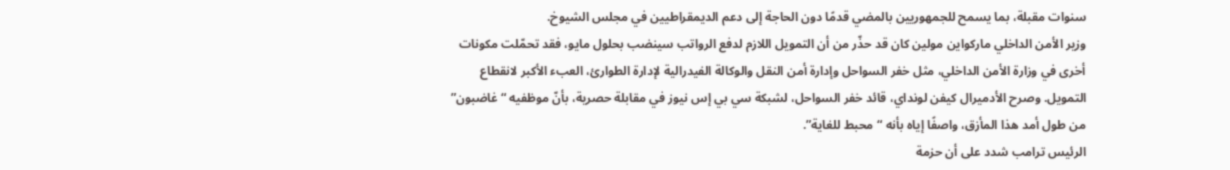سنوات مقبلة، بما يسمح للجمهوريين بالمضي قدمًا دون الحاجة إلى دعم الديمقراطيين في مجلس الشيوخ.
وزير الأمن الداخلي ماركواين مولين كان قد حذّر من أن التمويل اللازم لدفع الرواتب سينضب بحلول مايو، فقد تحمّلت مكونات أخرى في وزارة الأمن الداخلي، مثل خفر السواحل وإدارة أمن النقل والوكالة الفيدرالية لإدارة الطوارئ، العبء الأكبر لانقطاع التمويل. وصرح الأدميرال كيفن لونداي، قائد خفر السواحل، لشبكة سي بي إس نيوز في مقابلة حصرية، بأنّ موظفيه “غاضبون” من طول أمد هذا المأزق، واصفًا إياه بأنه “محبط للغاية”.
الرئيس ترامب شدد على أن حزمة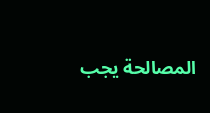المصالحة يجب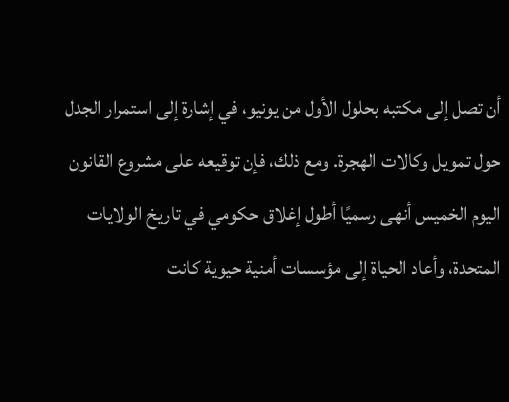أن تصل إلى مكتبه بحلول الأول من يونيو، في إشارة إلى استمرار الجدل حول تمويل وكالات الهجرة. ومع ذلك، فإن توقيعه على مشروع القانون اليوم الخميس أنهى رسميًا أطول إغلاق حكومي في تاريخ الولايات المتحدة، وأعاد الحياة إلى مؤسسات أمنية حيوية كانت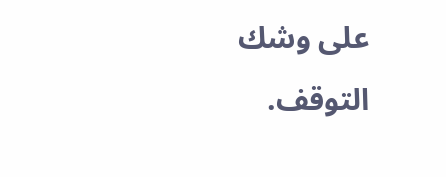على وشك التوقف.